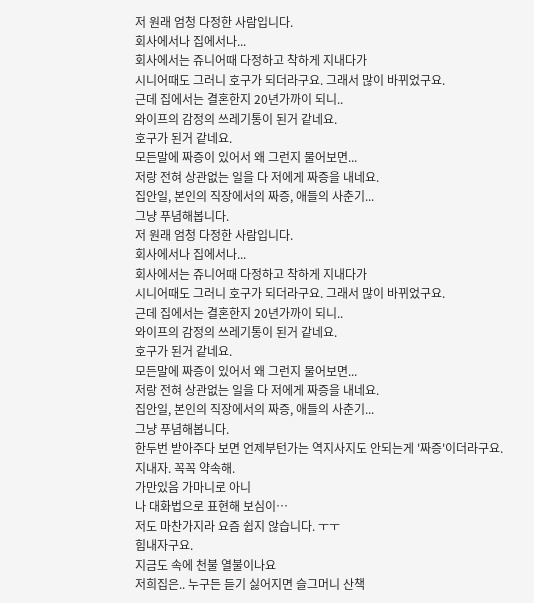저 원래 엄청 다정한 사람입니다.
회사에서나 집에서나...
회사에서는 쥬니어때 다정하고 착하게 지내다가
시니어때도 그러니 호구가 되더라구요. 그래서 많이 바뀌었구요.
근데 집에서는 결혼한지 20년가까이 되니..
와이프의 감정의 쓰레기통이 된거 같네요.
호구가 된거 같네요.
모든말에 짜증이 있어서 왜 그런지 물어보면...
저랑 전혀 상관없는 일을 다 저에게 짜증을 내네요.
집안일, 본인의 직장에서의 짜증, 애들의 사춘기...
그냥 푸념해봅니다.
저 원래 엄청 다정한 사람입니다.
회사에서나 집에서나...
회사에서는 쥬니어때 다정하고 착하게 지내다가
시니어때도 그러니 호구가 되더라구요. 그래서 많이 바뀌었구요.
근데 집에서는 결혼한지 20년가까이 되니..
와이프의 감정의 쓰레기통이 된거 같네요.
호구가 된거 같네요.
모든말에 짜증이 있어서 왜 그런지 물어보면...
저랑 전혀 상관없는 일을 다 저에게 짜증을 내네요.
집안일, 본인의 직장에서의 짜증, 애들의 사춘기...
그냥 푸념해봅니다.
한두번 받아주다 보면 언제부턴가는 역지사지도 안되는게 '짜증'이더라구요.
지내자. 꼭꼭 약속해.
가만있음 가마니로 아니
나 대화법으로 표현해 보심이…
저도 마찬가지라 요즘 쉽지 않습니다. ㅜㅜ
힘내자구요.
지금도 속에 천불 열불이나요
저희집은.. 누구든 듣기 싫어지면 슬그머니 산책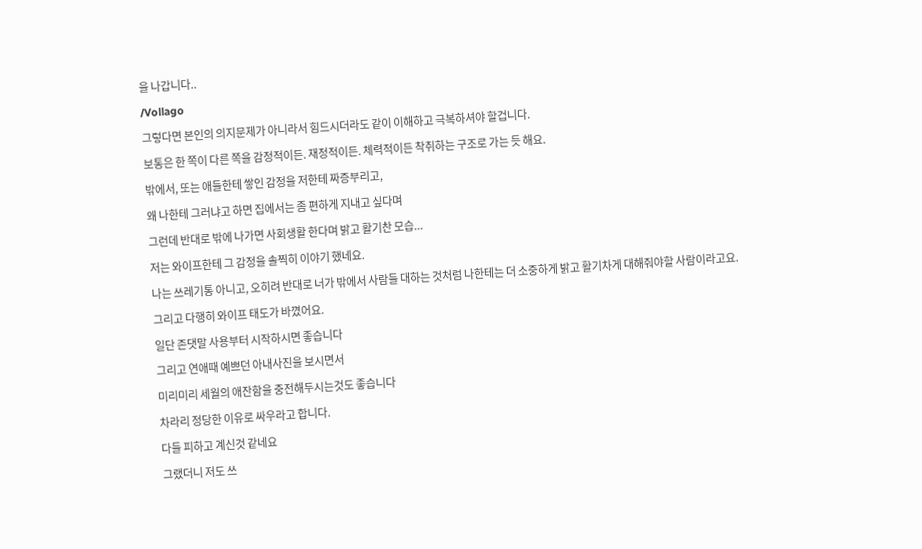을 나갑니다..
/Vollago
그렇다면 본인의 의지문제가 아니라서 힘드시더라도 같이 이해하고 극복하셔야 할겁니다.
보통은 한 쪽이 다른 쪽을 감정적이든. 재정적이든. 체력적이든 착취하는 구조로 가는 듯 해요.
밖에서, 또는 애들한테 쌓인 감정을 저한테 짜증부리고,
왜 나한테 그러냐고 하면 집에서는 좀 편하게 지내고 싶다며
그런데 반대로 밖에 나가면 사회생활 한다며 밝고 활기찬 모습...
저는 와이프한테 그 감정을 솔찍히 이야기 했네요.
나는 쓰레기통 아니고, 오히려 반대로 너가 밖에서 사람들 대하는 것처럼 나한테는 더 소중하게 밝고 활기차게 대해줘야할 사람이라고요.
그리고 다행히 와이프 태도가 바꼈어요.
일단 존댓말 사용부터 시작하시면 좋습니다
그리고 연애때 예쁘던 아내사진을 보시면서
미리미리 세월의 애잔함을 충전해두시는것도 좋습니다
차라리 정당한 이유로 싸우라고 합니다.
다들 피하고 계신것 같네요
그랬더니 저도 쓰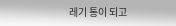레기 통이 되고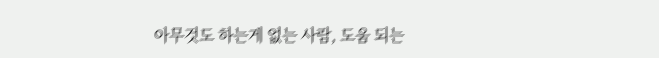아무것도 하는게 없는 사람, 도움 되는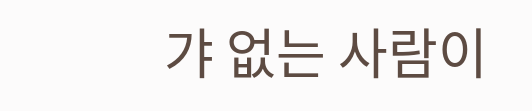갸 없는 사람이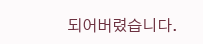되어버렸습니다.